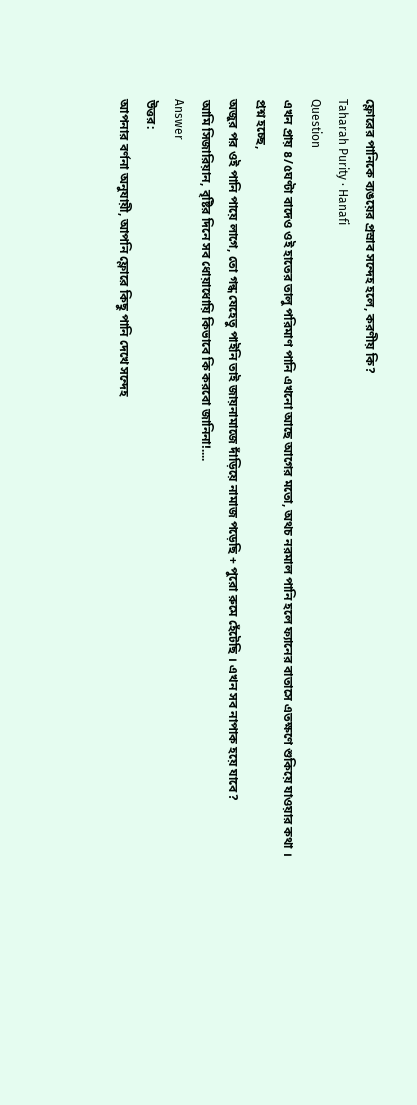ফ্লোরের পানিকে ব্যঙয়ের প্রস্রাব সন্দেহ হলে, করণীয় কি?
Taharah Purity · Hanafi
Question
এখন প্রায় ৪/৫ঘণ্টা বাদেও ওই হাতের তালু পরিমাণ পানি এখনো আছে আগের মতো, অথচ নরমাল পানি হলে ফ্যানের বাতাসে এতক্ষণে শুকিয়ে যাওয়ার কথা ।
প্রশ্ন হচ্ছে,
অজুর পর ওই পানি পায়ে লাগে, তো গন্ধ যেহেতু পাইনি তাই জায়নামাজে দাঁড়িয়ে নামাজ পড়েছি + পুরো রুমে হেঁটেছি । এখন সব নাপাক হয়ে যাবে?
আমি সিজারিয়ান, বৃষ্টির দিনে সব ধোয়াধোয়ি কিভাবে কি করবো জানিনা!....
Answer
উত্তর:
আপনার বর্ণনা অনুযায়ী, আপনি ফ্লোরে কিছু পানি দেখে সন্দেহ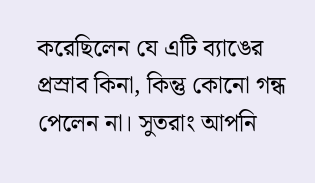করেছিলেন যে এটি ব্যাঙের প্রস্রাব কিনা, কিন্তু কোনো গন্ধ পেলেন না। সুতরাং আপনি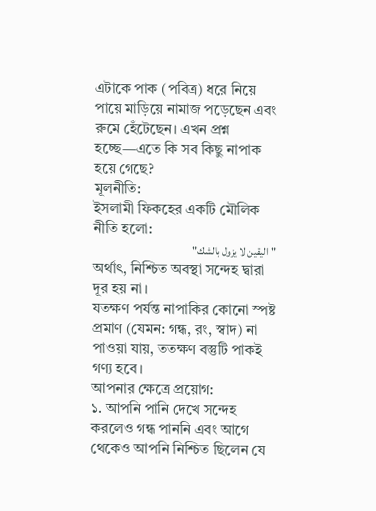এটাকে পাক (পবিত্র) ধরে নিয়ে পায়ে মাড়িয়ে নামাজ পড়েছেন এবং রুমে হেঁটেছেন। এখন প্রশ্ন হচ্ছে—এতে কি সব কিছু নাপাক হয়ে গেছে?
মূলনীতি:
ইসলামী ফিকহের একটি মৌলিক নীতি হলো:
"اليقين لا يزول بالشك"
অর্থাৎ, নিশ্চিত অবস্থা সন্দেহ দ্বারা দূর হয় না।
যতক্ষণ পর্যন্ত নাপাকির কোনো স্পষ্ট প্রমাণ (যেমন: গন্ধ, রং, স্বাদ) না পাওয়া যায়, ততক্ষণ বস্তুটি পাকই গণ্য হবে।
আপনার ক্ষেত্রে প্রয়োগ:
১. আপনি পানি দেখে সন্দেহ করলেও গন্ধ পাননি এবং আগে থেকেও আপনি নিশ্চিত ছিলেন যে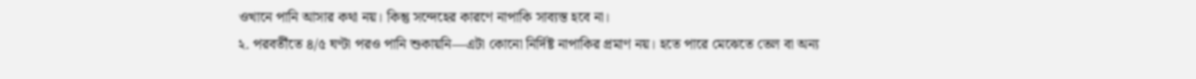ওখানে পানি আসার কথা নয়। কিন্তু সন্দেহের কারণে নাপাকি সাব্যস্ত হবে না।
২. পরবর্তীতে ৪/৫ ঘণ্টা পরও পানি শুকায়নি—এটা কোনো নির্দিষ্ট নাপাকির প্রমাণ নয়। হতে পারে মেঝেতে তেল বা অন্য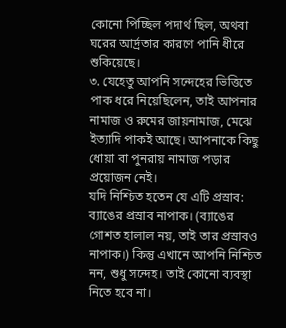কোনো পিচ্ছিল পদার্থ ছিল, অথবা ঘরের আর্দ্রতার কারণে পানি ধীরে শুকিয়েছে।
৩. যেহেতু আপনি সন্দেহের ভিত্তিতে পাক ধরে নিয়েছিলেন, তাই আপনার নামাজ ও রুমের জায়নামাজ, মেঝে ইত্যাদি পাকই আছে। আপনাকে কিছু ধোয়া বা পুনরায় নামাজ পড়ার প্রয়োজন নেই।
যদি নিশ্চিত হতেন যে এটি প্রস্রাব:
ব্যাঙের প্রস্রাব নাপাক। (ব্যাঙের গোশত হালাল নয়, তাই তার প্রস্রাবও নাপাক।) কিন্তু এখানে আপনি নিশ্চিত নন, শুধু সন্দেহ। তাই কোনো ব্যবস্থা নিতে হবে না।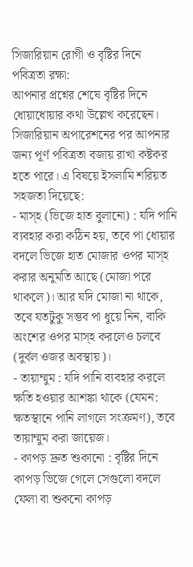সিজারিয়ান রোগী ও বৃষ্টির দিনে পবিত্রতা রক্ষা:
আপনার প্রশ্নের শেষে বৃষ্টির দিনে ধোয়াধোয়ার কথা উল্লেখ করেছেন। সিজারিয়ান অপারেশনের পর আপনার জন্য পূর্ণ পবিত্রতা বজায় রাখা কষ্টকর হতে পারে। এ বিষয়ে ইসলামি শরিয়ত সহজতা দিয়েছে:
- মাস্হ (ভিজে হাত বুলানো) : যদি পানি ব্যবহার করা কঠিন হয়, তবে পা ধোয়ার বদলে ভিজে হাত মোজার ওপর মাস্হ করার অনুমতি আছে (মোজা পরে থাকলে)। আর যদি মোজা না থাকে, তবে যতটুকু সম্ভব পা ধুয়ে নিন, বাকি অংশের ওপর মাস্হ করলেও চলবে (দুর্বল ওজর অবস্থায়)।
- তায়াম্মুম : যদি পানি ব্যবহার করলে ক্ষতি হওয়ার আশঙ্কা থাকে (যেমন: ক্ষতস্থানে পানি লাগলে সংক্রমণ), তবে তায়াম্মুম করা জায়েজ।
- কাপড় দ্রুত শুকানো : বৃষ্টির দিনে কাপড় ভিজে গেলে সেগুলো বদলে ফেলা বা শুকনো কাপড়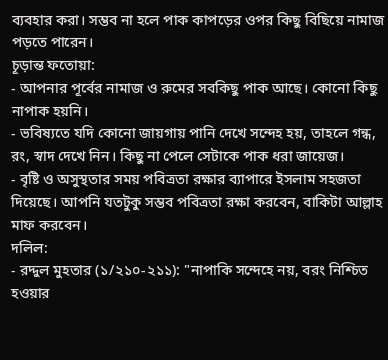ব্যবহার করা। সম্ভব না হলে পাক কাপড়ের ওপর কিছু বিছিয়ে নামাজ পড়তে পারেন।
চূড়ান্ত ফতোয়া:
- আপনার পূর্বের নামাজ ও রুমের সবকিছু পাক আছে। কোনো কিছু নাপাক হয়নি।
- ভবিষ্যতে যদি কোনো জায়গায় পানি দেখে সন্দেহ হয়, তাহলে গন্ধ, রং, স্বাদ দেখে নিন। কিছু না পেলে সেটাকে পাক ধরা জায়েজ।
- বৃষ্টি ও অসুস্থতার সময় পবিত্রতা রক্ষার ব্যাপারে ইসলাম সহজতা দিয়েছে। আপনি যতটুকু সম্ভব পবিত্রতা রক্ষা করবেন, বাকিটা আল্লাহ মাফ করবেন।
দলিল:
- রদ্দুল মুহতার (১/২১০-২১১): "নাপাকি সন্দেহে নয়, বরং নিশ্চিত হওয়ার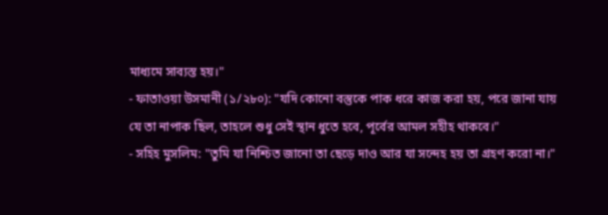মাধ্যমে সাব্যস্ত হয়।"
- ফাতাওয়া উসমানী (১/২৮০): "যদি কোনো বস্তুকে পাক ধরে কাজ করা হয়, পরে জানা যায় যে তা নাপাক ছিল, তাহলে শুধু সেই স্থান ধুতে হবে, পূর্বের আমল সহীহ থাকবে।"
- সহিহ মুসলিম: "তুমি যা নিশ্চিত জানো তা ছেড়ে দাও আর যা সন্দেহ হয় তা গ্রহণ করো না।"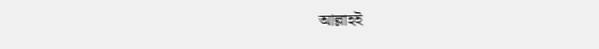আল্লাহই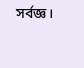সর্বজ্ঞ।